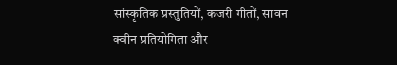सांस्कृतिक प्रस्तुतियों, कजरी गीतों, सावन क्वीन प्रतियोगिता और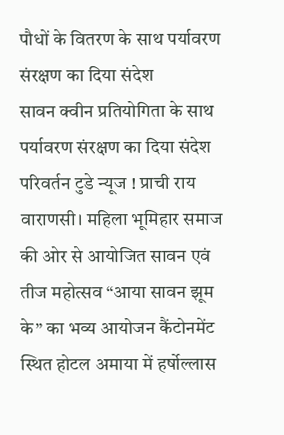पौधों के वितरण के साथ पर्यावरण संरक्षण का दिया संदेश
सावन क्वीन प्रतियोगिता के साथ पर्यावरण संरक्षण का दिया संदेश
परिवर्तन टुडे न्यूज ! प्राची राय
वाराणसी। महिला भूमिहार समाज की ओर से आयोजित सावन एवं तीज महोत्सव “आया सावन झूम के” का भव्य आयोजन कैंटोनमेंट स्थित होटल अमाया में हर्षोल्लास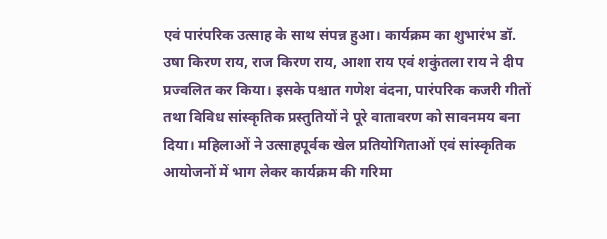एवं पारंपरिक उत्साह के साथ संपन्न हुआ। कार्यक्रम का शुभारंभ डॉ. उषा किरण राय, राज किरण राय, आशा राय एवं शकुंतला राय ने दीप प्रज्वलित कर किया। इसके पश्चात गणेश वंदना, पारंपरिक कजरी गीतों तथा विविध सांस्कृतिक प्रस्तुतियों ने पूरे वातावरण को सावनमय बना दिया। महिलाओं ने उत्साहपूर्वक खेल प्रतियोगिताओं एवं सांस्कृतिक आयोजनों में भाग लेकर कार्यक्रम की गरिमा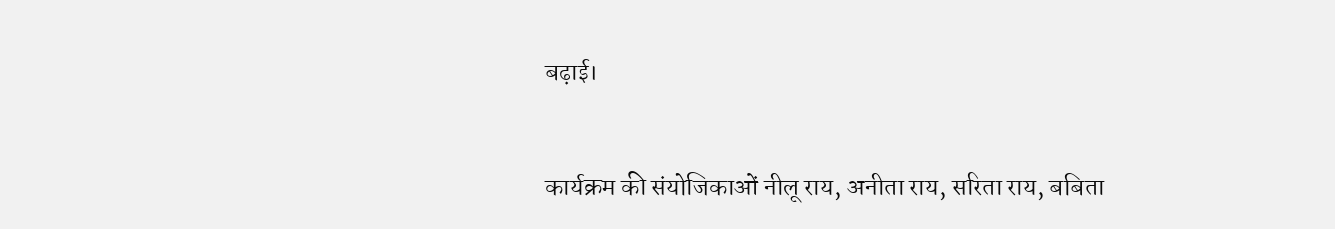बढ़ाई।


कार्यक्रम की संयोजिकाओं नीलू राय, अनीता राय, सरिता राय, बबिता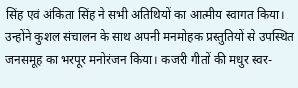सिंह एवं अंकिता सिंह ने सभी अतिथियों का आत्मीय स्वागत किया। उन्होंने कुशल संचालन के साथ अपनी मनमोहक प्रस्तुतियों से उपस्थित जनसमूह का भरपूर मनोरंजन किया। कजरी गीतों की मधुर स्वर-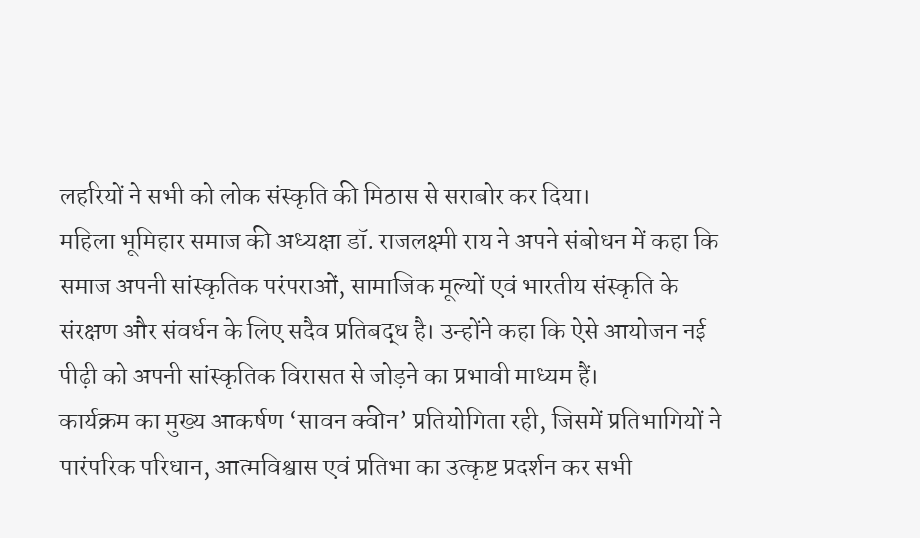लहरियों ने सभी को लोक संस्कृति की मिठास से सराबोर कर दिया।
महिला भूमिहार समाज की अध्यक्षा डॉ. राजलक्ष्मी राय ने अपने संबोधन में कहा कि समाज अपनी सांस्कृतिक परंपराओं, सामाजिक मूल्यों एवं भारतीय संस्कृति के संरक्षण और संवर्धन के लिए सदैव प्रतिबद्ध है। उन्होंने कहा कि ऐसे आयोजन नई पीढ़ी को अपनी सांस्कृतिक विरासत से जोड़ने का प्रभावी माध्यम हैं।
कार्यक्रम का मुख्य आकर्षण ‘सावन क्वीन’ प्रतियोगिता रही, जिसमें प्रतिभागियों ने पारंपरिक परिधान, आत्मविश्वास एवं प्रतिभा का उत्कृष्ट प्रदर्शन कर सभी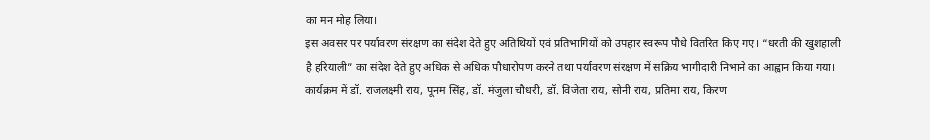का मन मोह लिया।
इस अवसर पर पर्यावरण संरक्षण का संदेश देते हुए अतिथियों एवं प्रतिभागियों को उपहार स्वरूप पौधे वितरित किए गए। “धरती की खुशहाली है हरियाली” का संदेश देते हुए अधिक से अधिक पौधारोपण करने तथा पर्यावरण संरक्षण में सक्रिय भागीदारी निभाने का आह्वान किया गया।
कार्यक्रम में डॉ. राजलक्ष्मी राय, पूनम सिंह, डॉ. मंजुला चौधरी, डॉ. विजेता राय, सोनी राय, प्रतिमा राय, किरण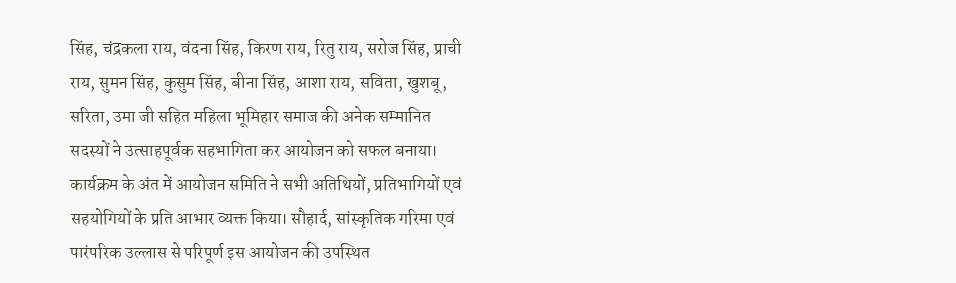सिंह, चंद्रकला राय, वंदना सिंह, किरण राय, रितु राय, सरोज सिंह, प्राची राय, सुमन सिंह, कुसुम सिंह, बीना सिंह, आशा राय, सविता, खुशबू, सरिता, उमा जी सहित महिला भूमिहार समाज की अनेक सम्मानित सदस्यों ने उत्साहपूर्वक सहभागिता कर आयोजन को सफल बनाया।
कार्यक्रम के अंत में आयोजन समिति ने सभी अतिथियों, प्रतिभागियों एवं सहयोगियों के प्रति आभार व्यक्त किया। सौहार्द, सांस्कृतिक गरिमा एवं पारंपरिक उल्लास से परिपूर्ण इस आयोजन की उपस्थित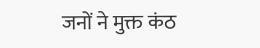जनों ने मुक्त कंठ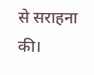से सराहना की।